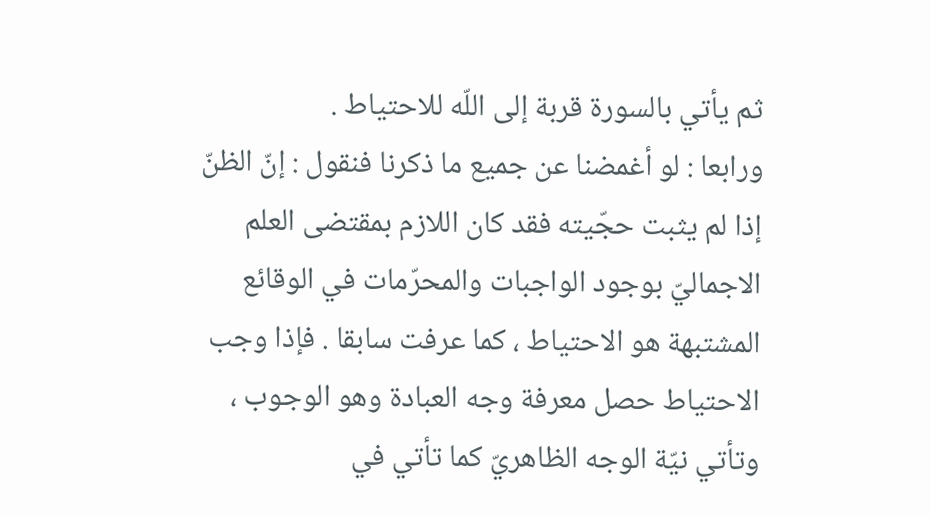ثم يأتي بالسورة قربة إلى اللّه للاحتياط .
ورابعا : لو أغمضنا عن جميع ما ذكرنا فنقول : إنّ الظنّ إذا لم يثبت حجّيته فقد كان اللازم بمقتضى العلم الاجماليّ بوجود الواجبات والمحرّمات في الوقائع المشتبهة هو الاحتياط ، كما عرفت سابقا . فإذا وجب الاحتياط حصل معرفة وجه العبادة وهو الوجوب ، وتأتي نيّة الوجه الظاهريّ كما تأتي في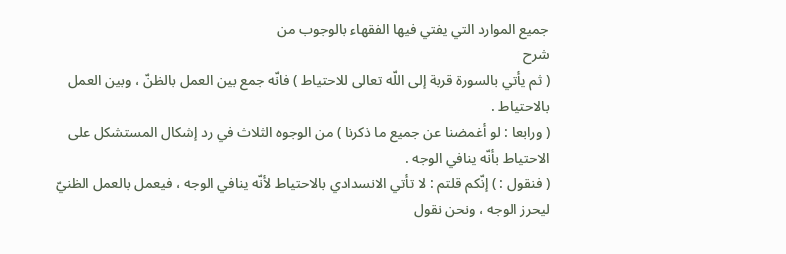جميع الموارد التي يفتي فيها الفقهاء بالوجوب من
شرح
( ثم يأتي بالسورة قربة إلى اللّه تعالى للاحتياط ) فانّه جمع بين العمل بالظنّ ، وبين العمل بالاحتياط .
( ورابعا : لو أغمضنا عن جميع ما ذكرنا ) من الوجوه الثلاث في رد إشكال المستشكل على الاحتياط بأنّه ينافي الوجه .
( فنقول : ) إنّكم قلتم : لا تأتي الانسدادي بالاحتياط لأنّه ينافي الوجه ، فيعمل بالعمل الظنيّ ليحرز الوجه ، ونحن نقول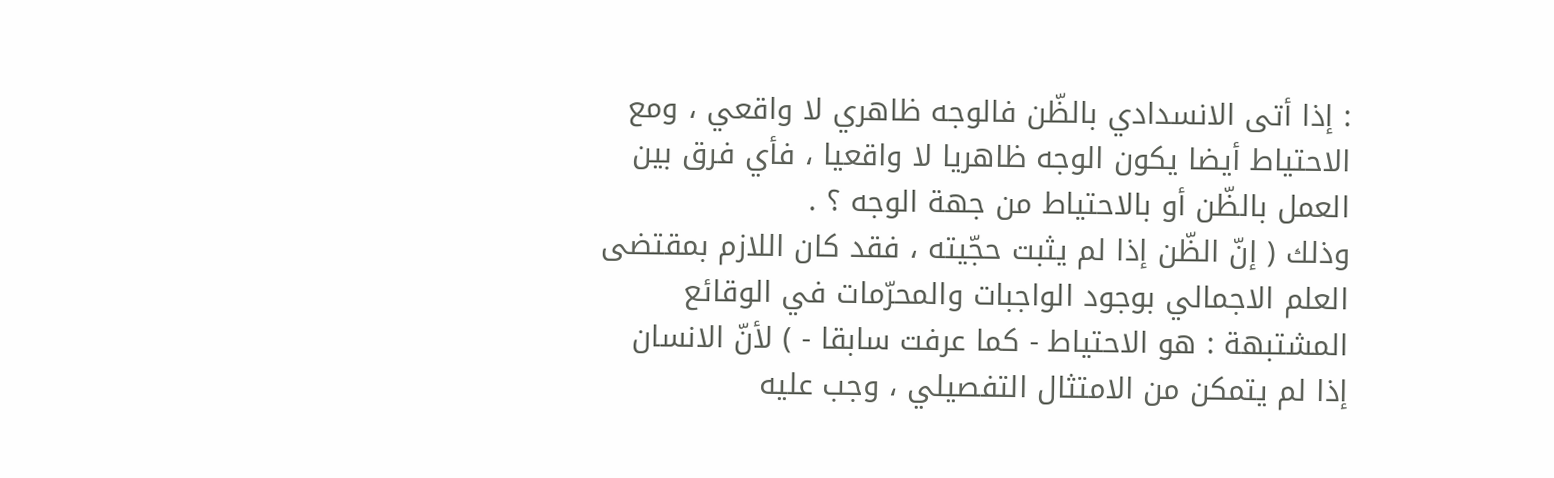: إذا أتى الانسدادي بالظّن فالوجه ظاهري لا واقعي ، ومع الاحتياط أيضا يكون الوجه ظاهريا لا واقعيا ، فأي فرق بين العمل بالظّن أو بالاحتياط من جهة الوجه ؟ .
وذلك ( إنّ الظّن إذا لم يثبت حجّيته ، فقد كان اللازم بمقتضى العلم الاجمالي بوجود الواجبات والمحرّمات في الوقائع المشتبهة : هو الاحتياط - كما عرفت سابقا - ) لأنّ الانسان إذا لم يتمكن من الامتثال التفصيلي ، وجب عليه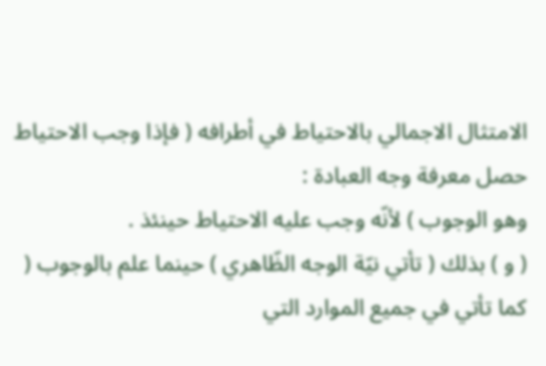الامتثال الاجمالي بالاحتياط في أطرافه ( فإذا وجب الاحتياط حصل معرفة وجه العبادة :
وهو الوجوب ) لأنّه وجب عليه الاحتياط حينئذ .
( و ) بذلك ( تأتي نيّة الوجه الظّاهري ) حينما علم بالوجوب ( كما تأتي في جميع الموارد التي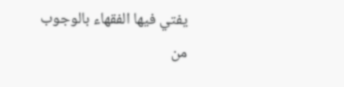يفتي فيها الفقهاء بالوجوب من